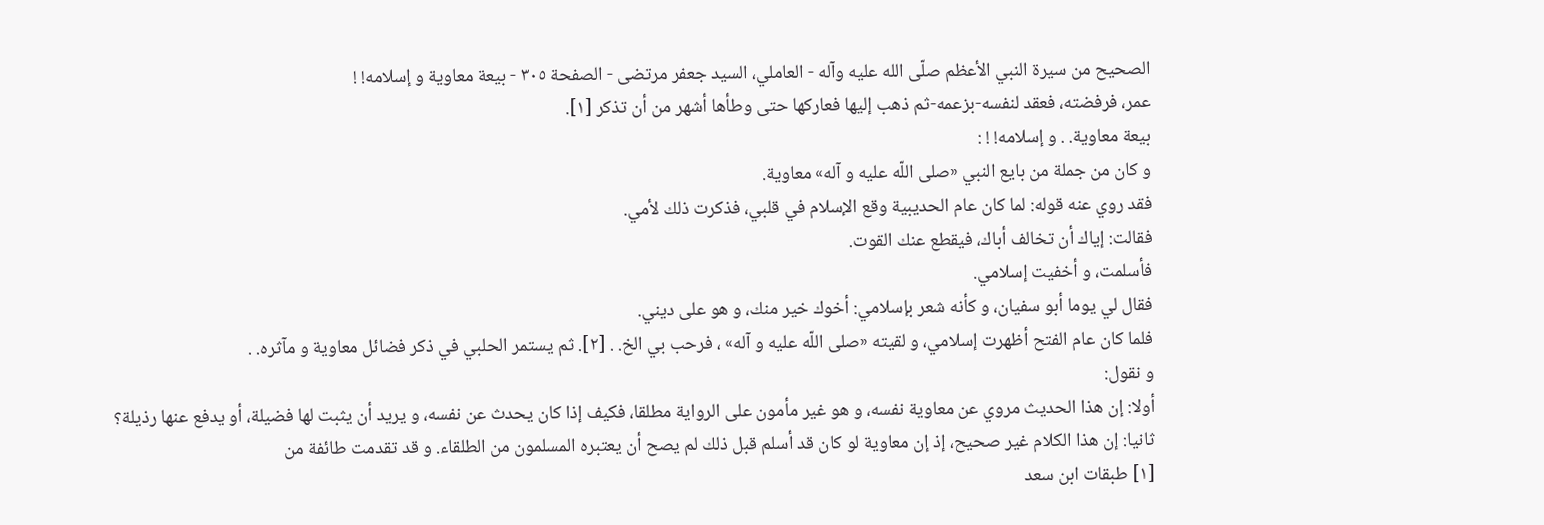الصحيح من سيرة النبي الأعظم صلّى الله عليه وآله - العاملي، السيد جعفر مرتضى - الصفحة ٣٠٥ - بيعة معاوية و إسلامه! !
عمر، فرفضته، فعقد لنفسه-بزعمه-ثم ذهب إليها فعاركها حتى وطأها أشهر من أن تذكر [١].
بيعة معاوية. . و إسلامه! ! :
و كان من جملة من بايع النبي «صلى اللّه عليه و آله» معاوية.
فقد روي عنه قوله: لما كان عام الحديبية وقع الإسلام في قلبي، فذكرت ذلك لأمي.
فقالت: إياك أن تخالف أباك، فيقطع عنك القوت.
فأسلمت، و أخفيت إسلامي.
فقال لي يوما أبو سفيان، و كأنه شعر بإسلامي: أخوك خير منك، و هو على ديني.
فلما كان عام الفتح أظهرت إسلامي، و لقيته «صلى اللّه عليه و آله» ، فرحب بي الخ. . [٢]. ثم يستمر الحلبي في ذكر فضائل معاوية و مآثره. .
و نقول:
أولا: إن هذا الحديث مروي عن معاوية نفسه، و هو غير مأمون على الرواية مطلقا، فكيف إذا كان يحدث عن نفسه، و يريد أن يثبت لها فضيلة، أو يدفع عنها رذيلة؟
ثانيا: إن هذا الكلام غير صحيح، إذ إن معاوية لو كان قد أسلم قبل ذلك لم يصح أن يعتبره المسلمون من الطلقاء. و قد تقدمت طائفة من
[١] طبقات ابن سعد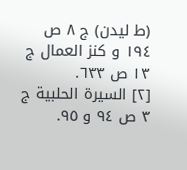(ط ليدن) ج ٨ ص ١٩٤ و كنز العمال ج ١٣ ص ٦٣٣.
[٢] السيرة الحلبية ج ٣ ص ٩٤ و ٩٥.